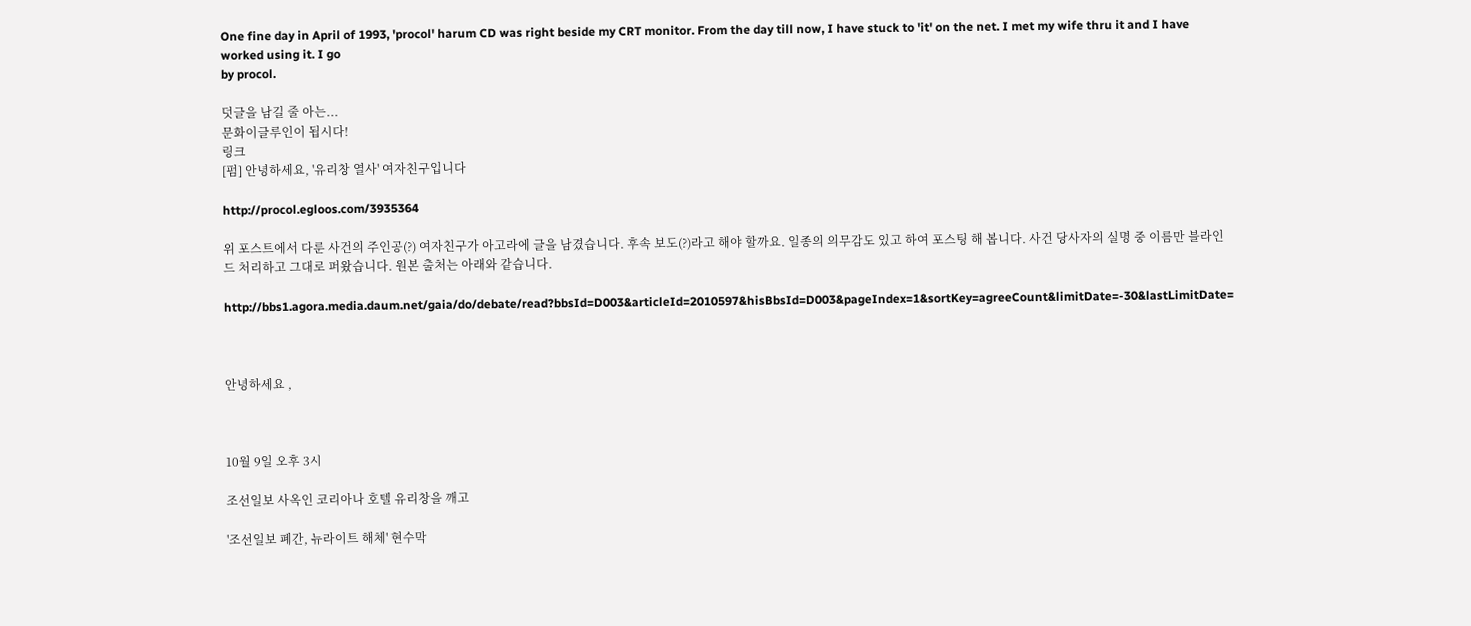One fine day in April of 1993, 'procol' harum CD was right beside my CRT monitor. From the day till now, I have stuck to 'it' on the net. I met my wife thru it and I have worked using it. I go
by procol.

덧글을 남길 줄 아는...
문화이글루인이 됩시다!
링크
[펌] 안녕하세요, '유리창 열사' 여자친구입니다

http://procol.egloos.com/3935364

위 포스트에서 다룬 사건의 주인공(?) 여자친구가 아고라에 글을 남겼습니다. 후속 보도(?)라고 해야 할까요. 일종의 의무감도 있고 하여 포스팅 해 봅니다. 사건 당사자의 실명 중 이름만 블라인드 처리하고 그대로 퍼왔습니다. 원본 출처는 아래와 같습니다.

http://bbs1.agora.media.daum.net/gaia/do/debate/read?bbsId=D003&articleId=2010597&hisBbsId=D003&pageIndex=1&sortKey=agreeCount&limitDate=-30&lastLimitDate=



안녕하세요 ,



10월 9일 오후 3시

조선일보 사옥인 코리아나 호텔 유리창을 깨고

'조선일보 폐간, 뉴라이트 해체' 현수막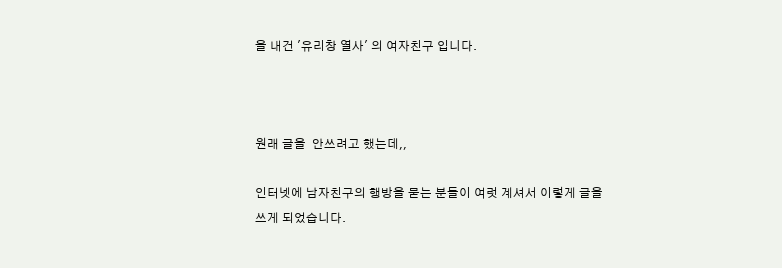을 내건 '유리창 열사' 의 여자친구 입니다.



원래 글을  안쓰려고 했는데,,

인터넷에 남자친구의 행방을 묻는 분들이 여럿 계셔서 이렇게 글을 쓰게 되었습니다.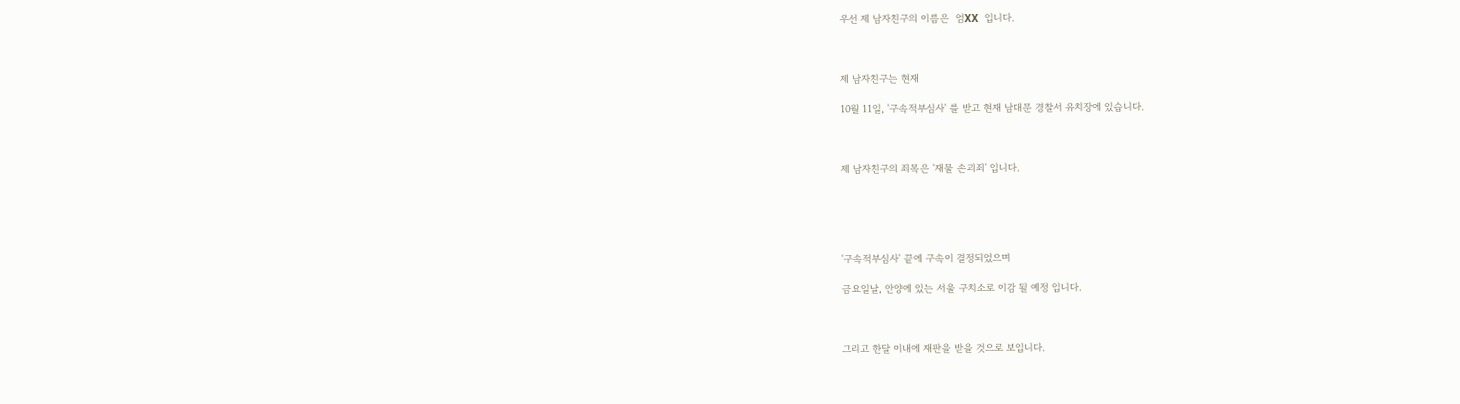우선 제 남자친구의 이름은  엄XX  입니다.



제 남자친구는 현재

10월 11일, '구속적부심사' 를 받고 현재 남대문 경찰서 유치장에 있습니다.



제 남자친구의 죄목은 '재물 손괴죄' 입니다.





'구속적부심사' 끝에 구속이 결정되었으며

금요일날, 안양에 있는 서울 구치소로 이감 될 예정 입니다.



그리고 한달 이내에 재판을 받을 것으로 보입니다.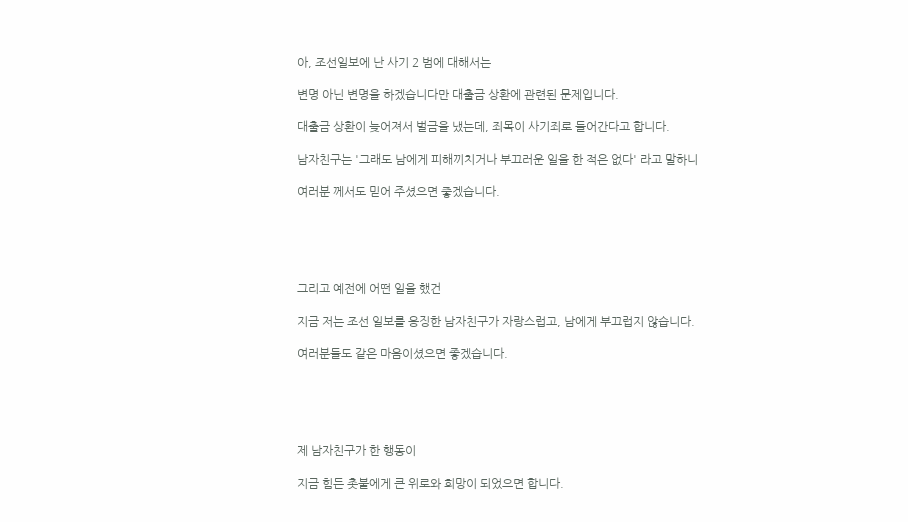아, 조선일보에 난 사기 2 범에 대해서는

변명 아닌 변명을 하겠습니다만 대출금 상환에 관련된 문제입니다.

대출금 상환이 늦어져서 벌금을 냈는데, 죄목이 사기죄로 들어간다고 합니다.

남자친구는 '그래도 남에게 피해끼치거나 부끄러운 일을 한 적은 없다' 라고 말하니

여러분 께서도 믿어 주셨으면 줗겠습니다.





그리고 예전에 어떤 일을 했건

지금 저는 조선 일보를 응징한 남자친구가 자랑스럽고, 남에게 부끄럽지 않습니다.

여러분들도 같은 마음이셨으면 좋겠습니다.





제 남자친구가 한 행동이

지금 힘든 촛불에게 큰 위로와 희망이 되었으면 합니다.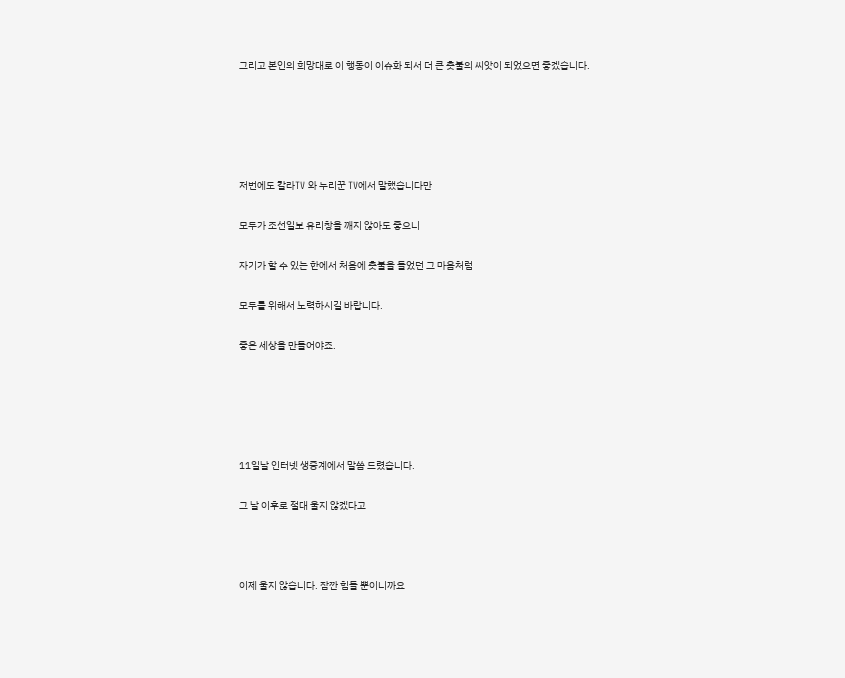그리고 본인의 희망대로 이 행동이 이슈화 되서 더 큰 촛불의 씨앗이 되었으면 좋겠습니다.





저번에도 칼라TV 와 누리꾼 TV에서 말했습니다만

모두가 조선일보 유리창을 깨지 않아도 좋으니

자기가 할 수 있는 한에서 처음에 촛불을 들었던 그 마음처럼

모두를 위해서 노력하시길 바랍니다.

좋은 세상을 만들어야죠.





11일날 인터넷 생중계에서 말씀 드렸습니다.

그 날 이후로 절대 울지 않겠다고



이제 울지 않습니다. 잠깐 힘들 뿐이니까요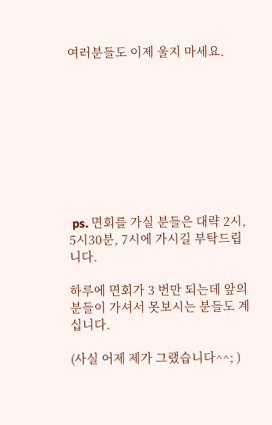여러분들도 이제 울지 마세요.









 ps. 면회를 가실 분들은 대략 2시, 5시30분, 7시에 가시길 부탁드립니다.

하루에 면회가 3 번만 되는데 앞의 분들이 가셔서 못보시는 분들도 계십니다.

(사실 어제 제가 그랬습니다^^; )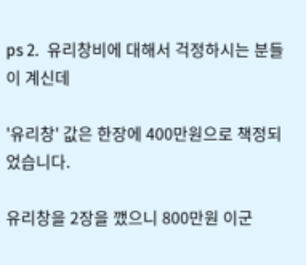ps 2.  유리창비에 대해서 걱정하시는 분들이 계신데

'유리창' 값은 한장에 400만원으로 책정되었습니다.

유리창을 2장을 깼으니 800만원 이군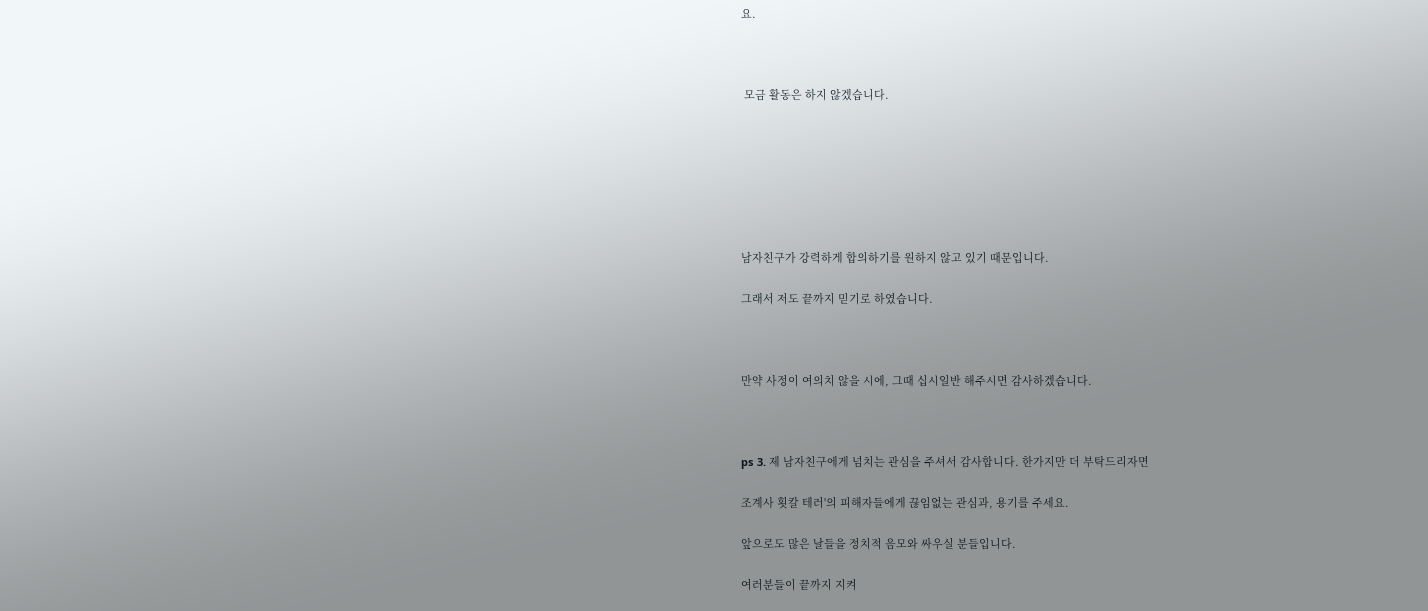요.



 모금 활동은 하지 않겠습니다.







남자친구가 강력하게 합의하기를 원하지 않고 있기 때문입니다.

그래서 저도 끝까지 믿기로 하였습니다.



만약 사정이 여의치 않을 시에, 그때 십시일반 해주시면 감사하겠습니다.



ps 3. 제 남자친구에게 넘치는 관심을 주셔서 감사합니다. 한가지만 더 부탁드리자면

조계사 횟칼 테러'의 피해자들에게 끊임없는 관심과, 용기를 주세요.

앞으로도 많은 날들을 정치적 음모와 싸우실 분들입니다.

여러분들이 끝까지 지켜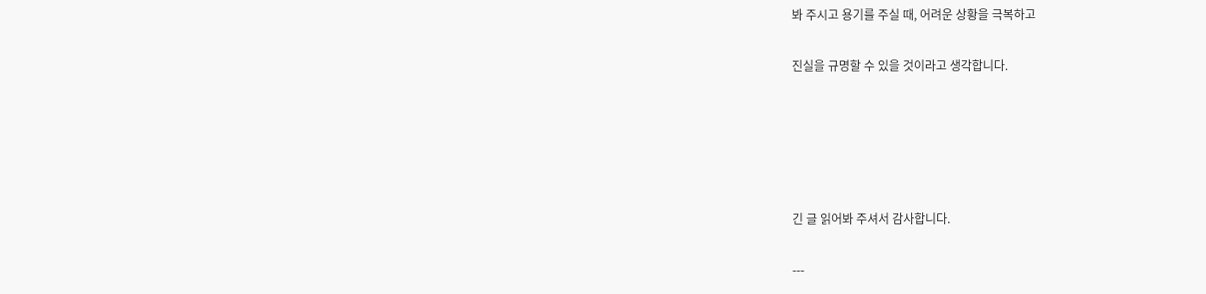봐 주시고 용기를 주실 때, 어려운 상황을 극복하고

진실을 규명할 수 있을 것이라고 생각합니다.





긴 글 읽어봐 주셔서 감사합니다.

---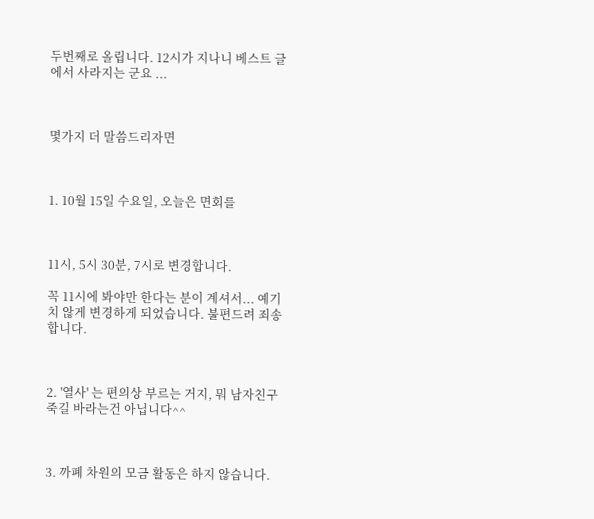두번째로 올립니다. 12시가 지나니 베스트 글에서 사라지는 군요 ...



몇가지 더 말씀드리자면



1. 10월 15일 수요일, 오늘은 면회를



11시, 5시 30분, 7시로 변경합니다.

꼭 11시에 봐야만 한다는 분이 계셔서... 예기치 않게 변경하게 되었습니다. 불편드려 죄송합니다.



2. '열사' 는 편의상 부르는 거지, 뭐 남자친구 죽길 바라는건 아닙니다^^



3. 까폐 차원의 모금 활동은 하지 않습니다.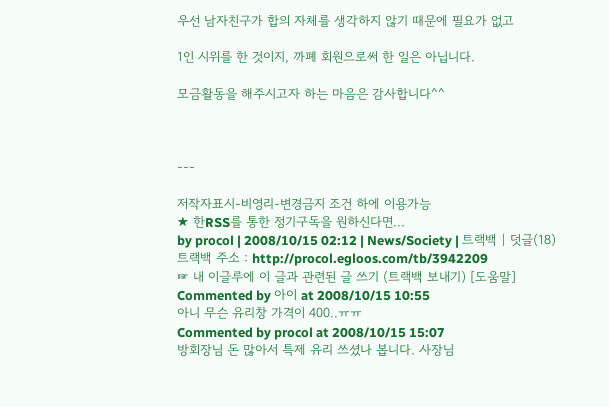우선 남자친구가 합의 자체를 생각하지 않기 때문에 필요가 없고

1인 시위를 한 것이지, 까폐 회원으로써 한 일은 아닙니다.

모금활동을 해주시고자 하는 마음은 감사합니다^^



---

저작자표시-비영리-변경금지 조건 하에 이용가능
★ 한RSS를 통한 정기구독을 원하신다면...
by procol | 2008/10/15 02:12 | News/Society | 트랙백 | 덧글(18)
트랙백 주소 : http://procol.egloos.com/tb/3942209
☞ 내 이글루에 이 글과 관련된 글 쓰기 (트랙백 보내기) [도움말]
Commented by 아이 at 2008/10/15 10:55
아니 무슨 유리창 가격이 400..ㅠㅠ
Commented by procol at 2008/10/15 15:07
방회장님 돈 많아서 특제 유리 쓰셨나 봅니다. 사장님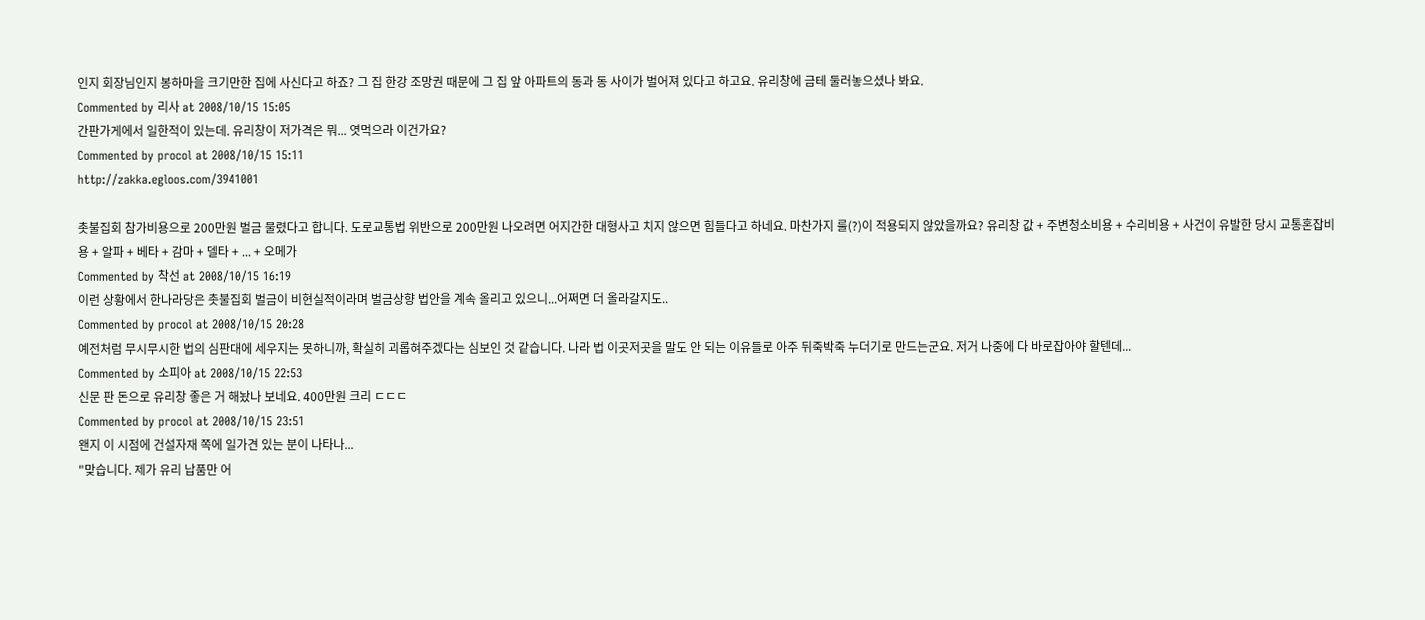인지 회장님인지 봉하마을 크기만한 집에 사신다고 하죠? 그 집 한강 조망권 때문에 그 집 앞 아파트의 동과 동 사이가 벌어져 있다고 하고요. 유리창에 금테 둘러놓으셨나 봐요.
Commented by 리사 at 2008/10/15 15:05
간판가게에서 일한적이 있는데. 유리창이 저가격은 뭐... 엿먹으라 이건가요?
Commented by procol at 2008/10/15 15:11
http://zakka.egloos.com/3941001

촛불집회 참가비용으로 200만원 벌금 물렸다고 합니다. 도로교통법 위반으로 200만원 나오려면 어지간한 대형사고 치지 않으면 힘들다고 하네요. 마찬가지 룰(?)이 적용되지 않았을까요? 유리창 값 + 주변청소비용 + 수리비용 + 사건이 유발한 당시 교통혼잡비용 + 알파 + 베타 + 감마 + 델타 + ... + 오메가
Commented by 착선 at 2008/10/15 16:19
이런 상황에서 한나라당은 촛불집회 벌금이 비현실적이라며 벌금상향 법안을 계속 올리고 있으니...어쩌면 더 올라갈지도..
Commented by procol at 2008/10/15 20:28
예전처럼 무시무시한 법의 심판대에 세우지는 못하니까, 확실히 괴롭혀주겠다는 심보인 것 같습니다. 나라 법 이곳저곳을 말도 안 되는 이유들로 아주 뒤죽박죽 누더기로 만드는군요. 저거 나중에 다 바로잡아야 할텐데...
Commented by 소피아 at 2008/10/15 22:53
신문 판 돈으로 유리창 좋은 거 해놨나 보네요. 400만원 크리 ㄷㄷㄷ
Commented by procol at 2008/10/15 23:51
왠지 이 시점에 건설자재 쪽에 일가견 있는 분이 나타나...
"맞습니다. 제가 유리 납품만 어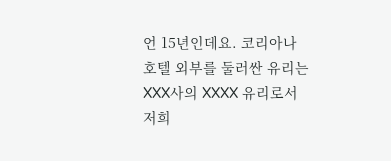언 15년인데요. 코리아나 호텔 외부를 둘러싼 유리는 XXX사의 XXXX 유리로서 저희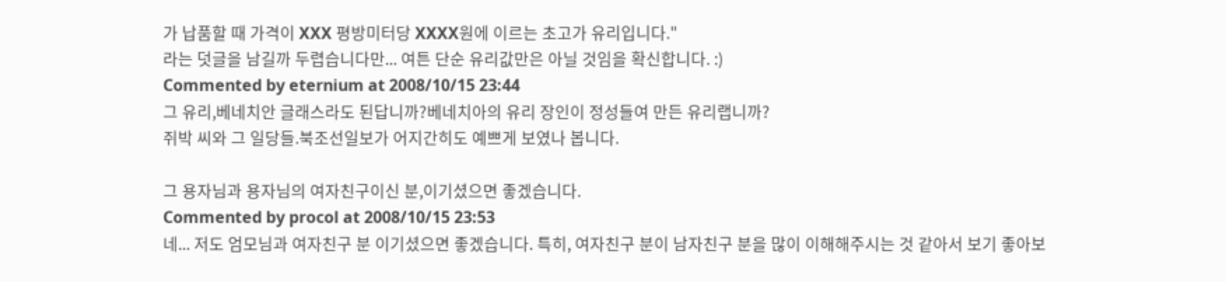가 납품할 때 가격이 XXX 평방미터당 XXXX원에 이르는 초고가 유리입니다."
라는 덧글을 남길까 두렵습니다만... 여튼 단순 유리값만은 아닐 것임을 확신합니다. :)
Commented by eternium at 2008/10/15 23:44
그 유리,베네치안 글래스라도 된답니까?베네치아의 유리 장인이 정성들여 만든 유리랩니까?
쥐박 씨와 그 일당들.북조선일보가 어지간히도 예쁘게 보였나 봅니다.

그 용자님과 용자님의 여자친구이신 분,이기셨으면 좋겠습니다.
Commented by procol at 2008/10/15 23:53
네... 저도 엄모님과 여자친구 분 이기셨으면 좋겠습니다. 특히, 여자친구 분이 남자친구 분을 많이 이해해주시는 것 같아서 보기 좋아보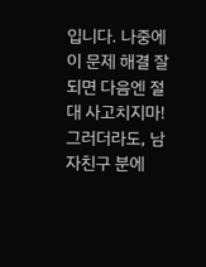입니다. 나중에 이 문제 해결 잘 되면 다음엔 절대 사고치지마! 그러더라도, 남자친구 분에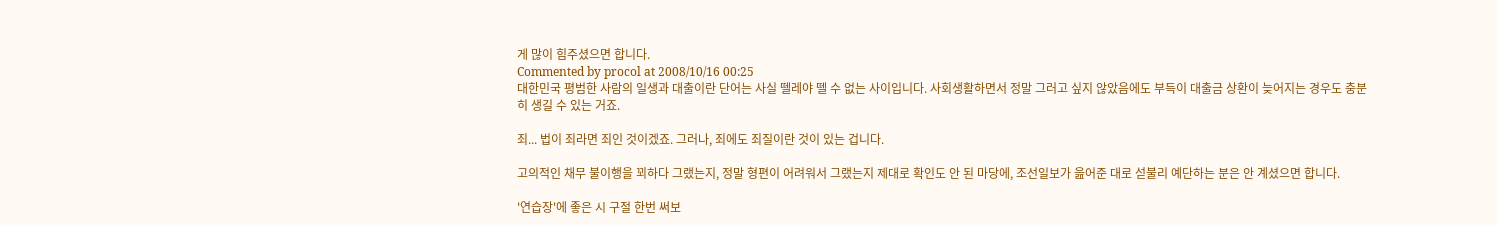게 많이 힘주셨으면 합니다.
Commented by procol at 2008/10/16 00:25
대한민국 평범한 사람의 일생과 대출이란 단어는 사실 뗄레야 뗄 수 없는 사이입니다. 사회생활하면서 정말 그러고 싶지 않았음에도 부득이 대출금 상환이 늦어지는 경우도 충분히 생길 수 있는 거죠.

죄... 법이 죄라면 죄인 것이겠죠. 그러나, 죄에도 죄질이란 것이 있는 겁니다.

고의적인 채무 불이행을 꾀하다 그랬는지, 정말 형편이 어려워서 그랬는지 제대로 확인도 안 된 마당에, 조선일보가 읊어준 대로 섣불리 예단하는 분은 안 계셨으면 합니다.

'연습장'에 좋은 시 구절 한번 써보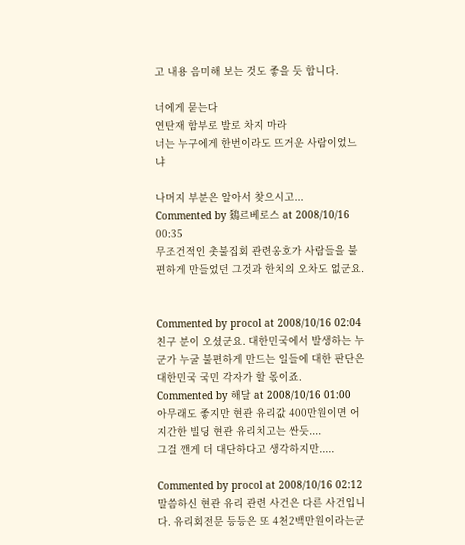고 내용 음미해 보는 것도 좋을 듯 합니다.

너에게 묻는다
연탄재 함부로 발로 차지 마라
너는 누구에게 한번이라도 뜨거운 사람이었느냐

나머지 부분은 알아서 찾으시고...
Commented by 鷄르베로스 at 2008/10/16 00:35
무조건적인 촛불집회 관련옹호가 사람들을 불편하게 만들었던 그것과 한치의 오차도 없군요.


Commented by procol at 2008/10/16 02:04
친구 분이 오셨군요. 대한민국에서 발생하는 누군가 누굴 불편하게 만드는 일들에 대한 판단은 대한민국 국민 각자가 할 몫이죠.
Commented by 해달 at 2008/10/16 01:00
아무래도 좋지만 현관 유리값 400만원이면 어지간한 빌딩 현관 유리치고는 싼듯....
그걸 깬게 더 대단하다고 생각하지만.....

Commented by procol at 2008/10/16 02:12
말씀하신 현관 유리 관련 사건은 다른 사건입니다. 유리회전문 등등은 또 4천2백만원이라는군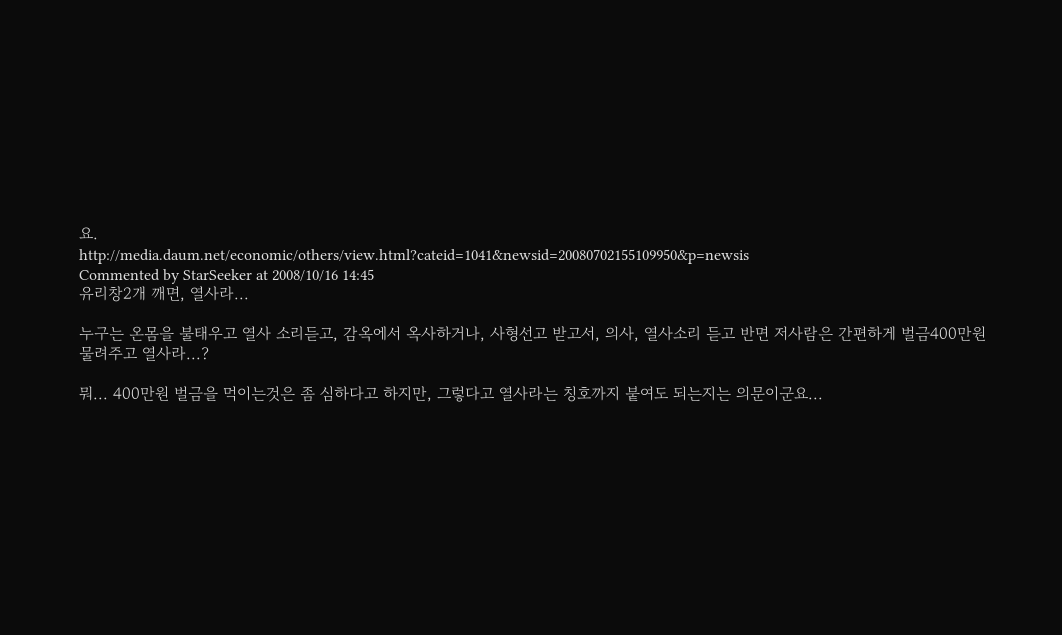요.
http://media.daum.net/economic/others/view.html?cateid=1041&newsid=20080702155109950&p=newsis
Commented by StarSeeker at 2008/10/16 14:45
유리창2개 깨면, 열사라...

누구는 온몸을 불태우고 열사 소리듣고, 감옥에서 옥사하거나, 사형선고 받고서, 의사, 열사소리 듣고 반면 저사람은 간편하게 벌금400만원 물려주고 열사라...?

뭐... 400만원 벌금을 먹이는것은 좀 심하다고 하지만, 그렇다고 열사라는 칭호까지 붙여도 되는지는 의문이군요...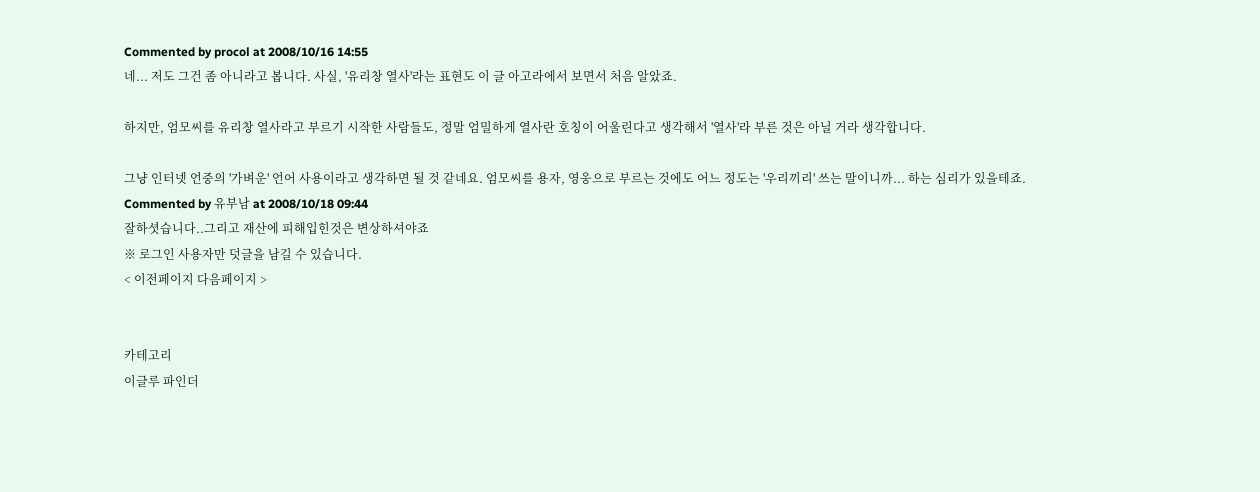Commented by procol at 2008/10/16 14:55
네... 저도 그건 좀 아니라고 봅니다. 사실, '유리창 열사'라는 표현도 이 글 아고라에서 보면서 처음 알았죠.

하지만, 엄모씨를 유리창 열사라고 부르기 시작한 사람들도, 정말 엄밀하게 열사란 호칭이 어울린다고 생각해서 '열사'라 부른 것은 아닐 거라 생각합니다.

그냥 인터넷 언중의 '가벼운' 언어 사용이라고 생각하면 될 것 같네요. 엄모씨를 용자, 영웅으로 부르는 것에도 어느 정도는 '우리끼리' 쓰는 말이니까... 하는 심리가 있을테죠.
Commented by 유부남 at 2008/10/18 09:44
잘하셧습니다..그리고 재산에 피해입힌것은 변상하셔야죠
※ 로그인 사용자만 덧글을 남길 수 있습니다.
< 이전페이지 다음페이지 >


카테고리
이글루 파인더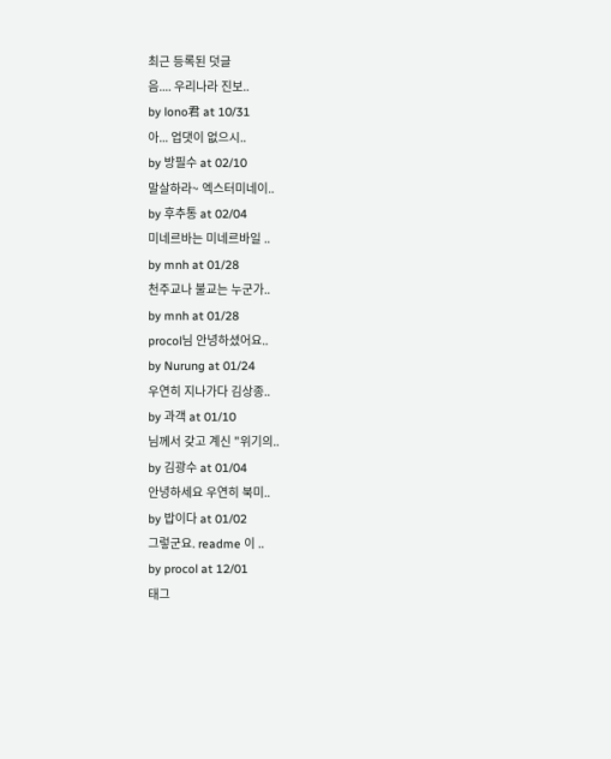최근 등록된 덧글
음.... 우리나라 진보..
by lono君 at 10/31
아... 업댓이 없으시..
by 방필수 at 02/10
말살하라~ 엑스터미네이..
by 후추통 at 02/04
미네르바는 미네르바일 ..
by mnh at 01/28
천주교나 불교는 누군가..
by mnh at 01/28
procol님 안녕하셨어요..
by Nurung at 01/24
우연히 지나가다 김상종..
by 과객 at 01/10
님께서 갖고 계신 "위기의..
by 김광수 at 01/04
안녕하세요 우연히 북미..
by 밥이다 at 01/02
그렇군요. readme 이 ..
by procol at 12/01
태그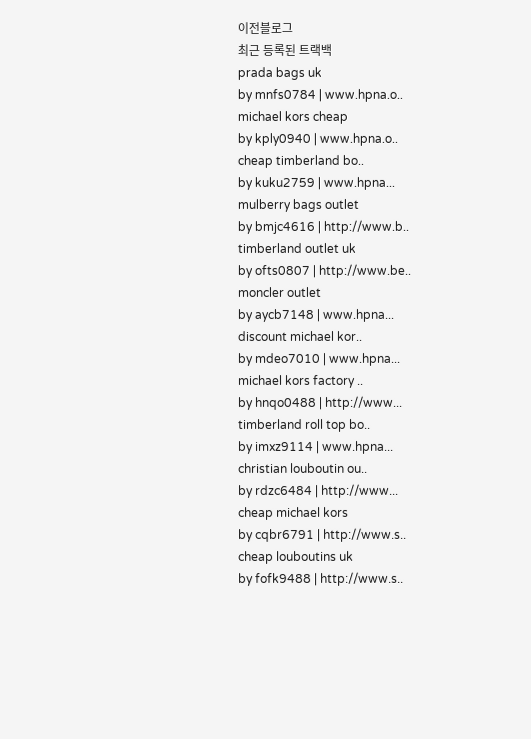이전블로그
최근 등록된 트랙백
prada bags uk
by mnfs0784 | www.hpna.o..
michael kors cheap
by kply0940 | www.hpna.o..
cheap timberland bo..
by kuku2759 | www.hpna...
mulberry bags outlet
by bmjc4616 | http://www.b..
timberland outlet uk
by ofts0807 | http://www.be..
moncler outlet
by aycb7148 | www.hpna...
discount michael kor..
by mdeo7010 | www.hpna...
michael kors factory ..
by hnqo0488 | http://www...
timberland roll top bo..
by imxz9114 | www.hpna...
christian louboutin ou..
by rdzc6484 | http://www...
cheap michael kors
by cqbr6791 | http://www.s..
cheap louboutins uk
by fofk9488 | http://www.s..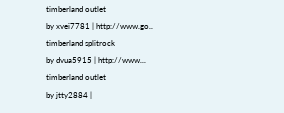timberland outlet
by xvei7781 | http://www.go..
timberland splitrock
by dvua5915 | http://www...
timberland outlet
by jtty2884 |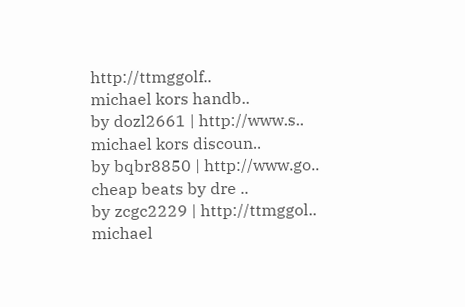http://ttmggolf..
michael kors handb..
by dozl2661 | http://www.s..
michael kors discoun..
by bqbr8850 | http://www.go..
cheap beats by dre ..
by zcgc2229 | http://ttmggol..
michael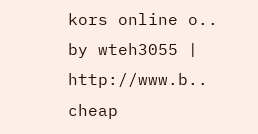kors online o..
by wteh3055 | http://www.b..
cheap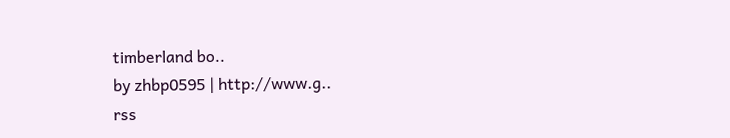timberland bo..
by zhbp0595 | http://www.g..
rss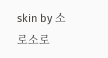skin by 소로소로